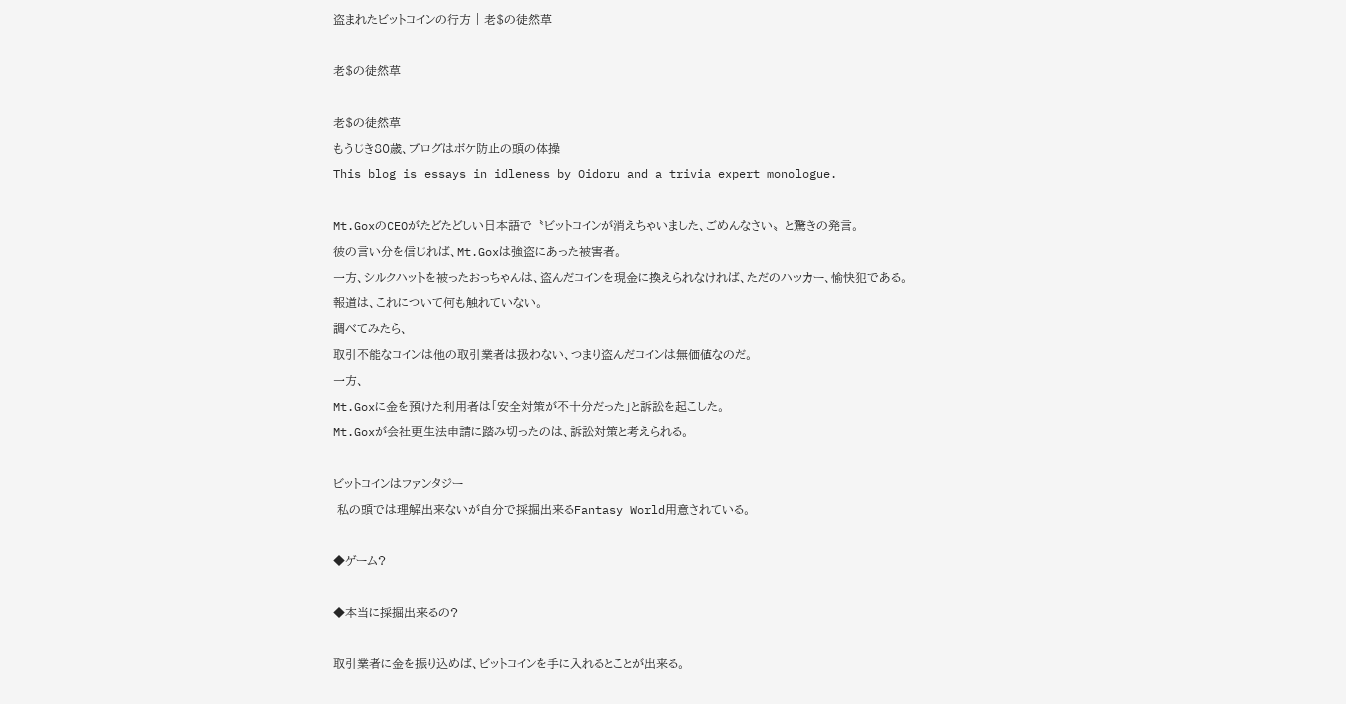盗まれたビットコインの行方 | 老$の徒然草

老$の徒然草

老$の徒然草
もうじき80歳、ブログはボケ防止の頭の体操
This blog is essays in idleness by Oidoru and a trivia expert monologue.

Mt.GoxのCEOがたどたどしい日本語で〝ビットコインが消えちゃいました、ごめんなさい〟と驚きの発言。
彼の言い分を信じれば、Mt.Goxは強盗にあった被害者。
一方、シルクハットを被ったおっちゃんは、盗んだコインを現金に換えられなければ、ただのハッカー、愉快犯である。
報道は、これについて何も触れていない。
調べてみたら、
取引不能なコインは他の取引業者は扱わない、つまり盗んだコインは無価値なのだ。
一方、
Mt.Goxに金を預けた利用者は「安全対策が不十分だった」と訴訟を起こした。
Mt.Goxが会社更生法申請に踏み切ったのは、訴訟対策と考えられる。

ビットコインはファンタジー
 私の頭では理解出来ないが自分で採掘出来るFantasy World用意されている。

◆ゲーム?

◆本当に採掘出来るの?

取引業者に金を振り込めば、ビットコインを手に入れるとことが出来る。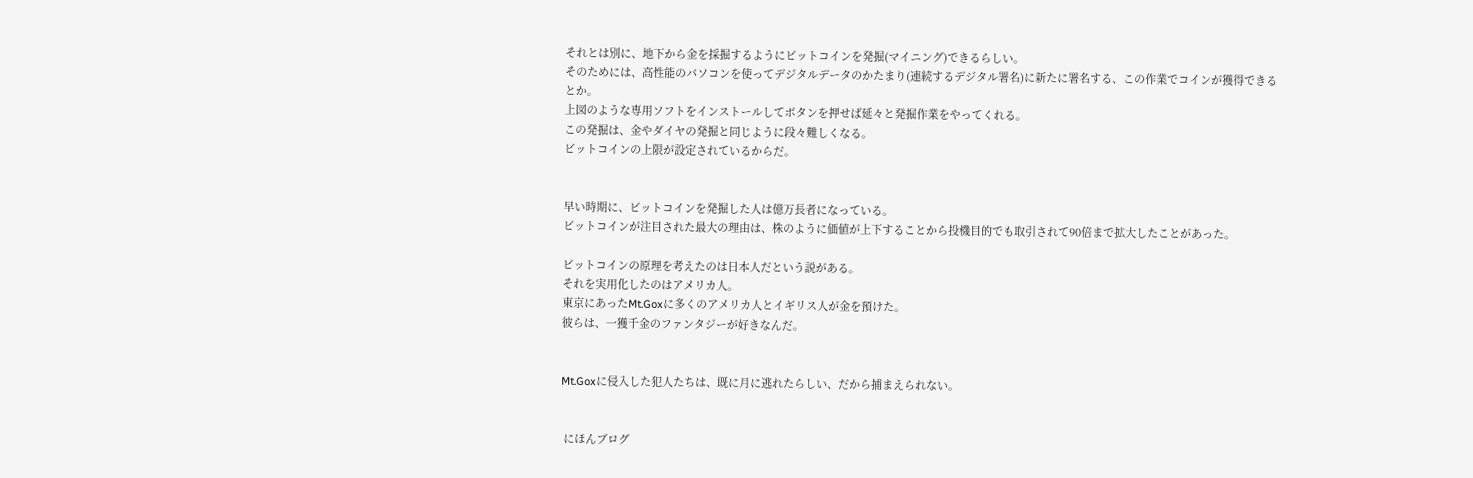それとは別に、地下から金を採掘するようにビットコインを発掘(マイニング)できるらしい。
そのためには、高性能のパソコンを使ってデジタルデータのかたまり(連続するデジタル署名)に新たに署名する、この作業でコインが獲得できるとか。
上図のような専用ソフトをインストールしてボタンを押せば延々と発掘作業をやってくれる。
この発掘は、金やダイヤの発掘と同じように段々難しくなる。
ビットコインの上限が設定されているからだ。


早い時期に、ビットコインを発掘した人は億万長者になっている。
ビットコインが注目された最大の理由は、株のように価値が上下することから投機目的でも取引されて90倍まで拡大したことがあった。

ビットコインの原理を考えたのは日本人だという説がある。
それを実用化したのはアメリカ人。
東京にあったMt.Goxに多くのアメリカ人とイギリス人が金を預けた。
彼らは、一獲千金のファンタジーが好きなんだ。


Mt.Goxに侵入した犯人たちは、既に月に逃れたらしい、だから捕まえられない。


 にほんブログ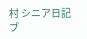村 シニア日記ブ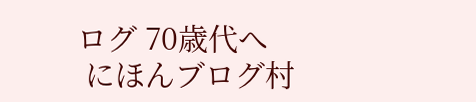ログ 70歳代へ
 にほんブログ村